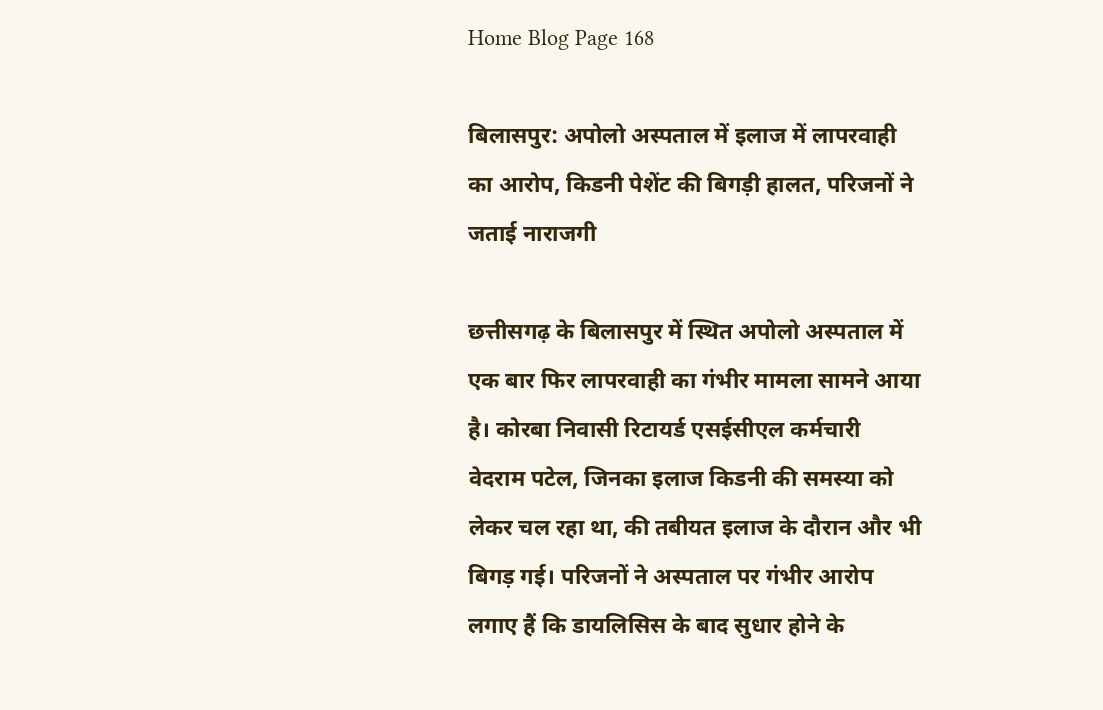Home Blog Page 168

बिलासपुर: अपोलो अस्पताल में इलाज में लापरवाही का आरोप, किडनी पेशेंट की बिगड़ी हालत, परिजनों ने जताई नाराजगी

छत्तीसगढ़ के बिलासपुर में स्थित अपोलो अस्पताल में एक बार फिर लापरवाही का गंभीर मामला सामने आया है। कोरबा निवासी रिटायर्ड एसईसीएल कर्मचारी वेदराम पटेल, जिनका इलाज किडनी की समस्या को लेकर चल रहा था, की तबीयत इलाज के दौरान और भी बिगड़ गई। परिजनों ने अस्पताल पर गंभीर आरोप लगाए हैं कि डायलिसिस के बाद सुधार होने के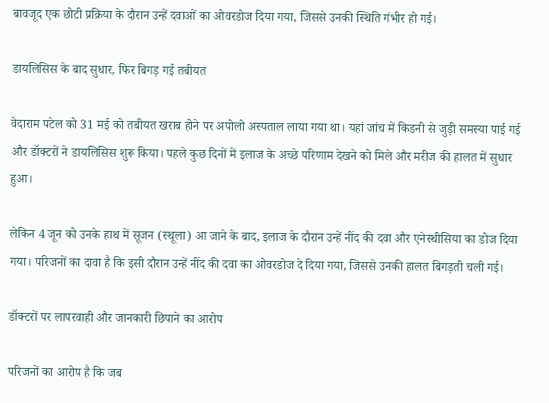बावजूद एक छोटी प्रक्रिया के दौरान उन्हें दवाओं का ओवरडोज दिया गया, जिससे उनकी स्थिति गंभीर हो गई।

डायलिसिस के बाद सुधार, फिर बिगड़ गई तबीयत

वेदाराम पटेल को 31 मई को तबीयत खराब होने पर अपोलो अस्पताल लाया गया था। यहां जांच में किडनी से जुड़ी समस्या पाई गई और डॉक्टरों ने डायलिसिस शुरू किया। पहले कुछ दिनों में इलाज के अच्छे परिणाम देखने को मिले और मरीज की हालत में सुधार हुआ।

लेकिन 4 जून को उनके हाथ में सूजन (स्थूला) आ जाने के बाद, इलाज के दौरान उन्हें नींद की दवा और एनेस्थीसिया का डोज दिया गया। परिजनों का दावा है कि इसी दौरान उन्हें नींद की दवा का ओवरडोज दे दिया गया, जिससे उनकी हालत बिगड़ती चली गई।

डॉक्टरों पर लापरवाही और जानकारी छिपाने का आरोप

परिजनों का आरोप है कि जब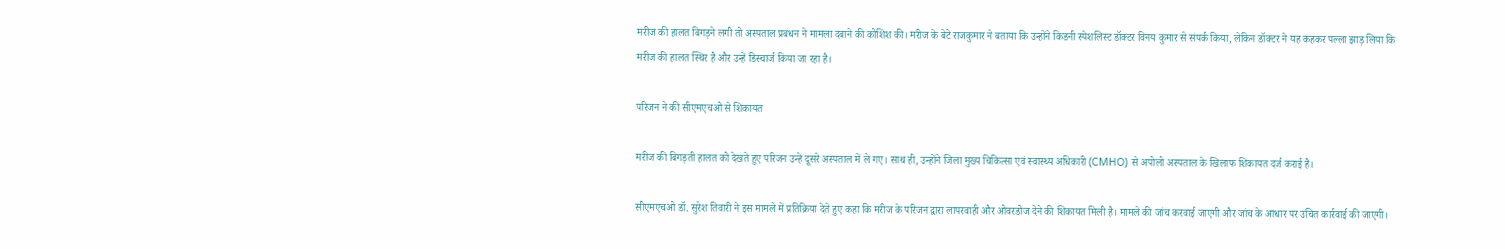मरीज की हालत बिगड़ने लगी तो अस्पताल प्रबंधन ने मामला दबाने की कोशिश की। मरीज के बेटे राजकुमार ने बताया कि उन्होंने किडनी स्पेशलिस्ट डॉक्टर विनय कुमार से संपर्क किया, लेकिन डॉक्टर ने यह कहकर पल्ला झाड़ लिया कि मरीज की हालत स्थिर है और उन्हें डिस्चार्ज किया जा रहा है।

परिजन ने की सीएमएचओ से शिकायत

मरीज की बिगड़ती हालत को देखते हुए परिजन उन्हें दूसरे अस्पताल में ले गए। साथ ही, उन्होंने जिला मुख्य चिकित्सा एवं स्वास्थ्य अधिकारी (CMHO) से अपोलो अस्पताल के खिलाफ शिकायत दर्ज कराई है।

सीएमएचओ डॉ. सुरेश तिवारी ने इस मामले में प्रतिक्रिया देते हुए कहा कि मरीज के परिजन द्वारा लापरवाही और ओवरडोज देने की शिकायत मिली है। मामले की जांच करवाई जाएगी और जांच के आधार पर उचित कार्रवाई की जाएगी।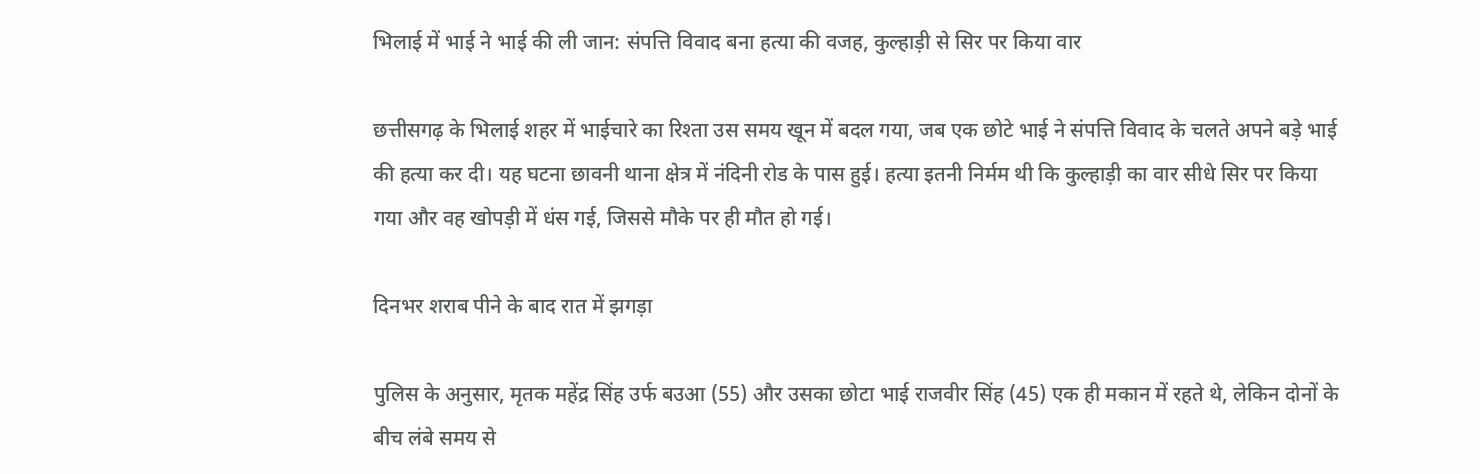भिलाई में भाई ने भाई की ली जान: संपत्ति विवाद बना हत्या की वजह, कुल्हाड़ी से सिर पर किया वार

छत्तीसगढ़ के भिलाई शहर में भाईचारे का रिश्ता उस समय खून में बदल गया, जब एक छोटे भाई ने संपत्ति विवाद के चलते अपने बड़े भाई की हत्या कर दी। यह घटना छावनी थाना क्षेत्र में नंदिनी रोड के पास हुई। हत्या इतनी निर्मम थी कि कुल्हाड़ी का वार सीधे सिर पर किया गया और वह खोपड़ी में धंस गई, जिससे मौके पर ही मौत हो गई।

दिनभर शराब पीने के बाद रात में झगड़ा

पुलिस के अनुसार, मृतक महेंद्र सिंह उर्फ बउआ (55) और उसका छोटा भाई राजवीर सिंह (45) एक ही मकान में रहते थे, लेकिन दोनों के बीच लंबे समय से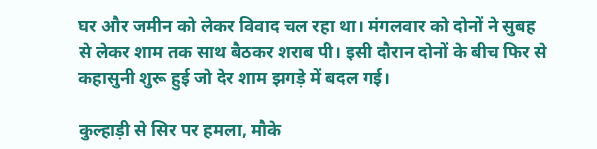घर और जमीन को लेकर विवाद चल रहा था। मंगलवार को दोनों ने सुबह से लेकर शाम तक साथ बैठकर शराब पी। इसी दौरान दोनों के बीच फिर से कहासुनी शुरू हुई जो देर शाम झगड़े में बदल गई।

कुल्हाड़ी से सिर पर हमला, मौके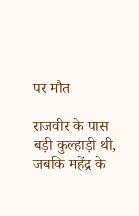पर मौत

राजवीर के पास बड़ी कुल्हाड़ी थी, जबकि महेंद्र के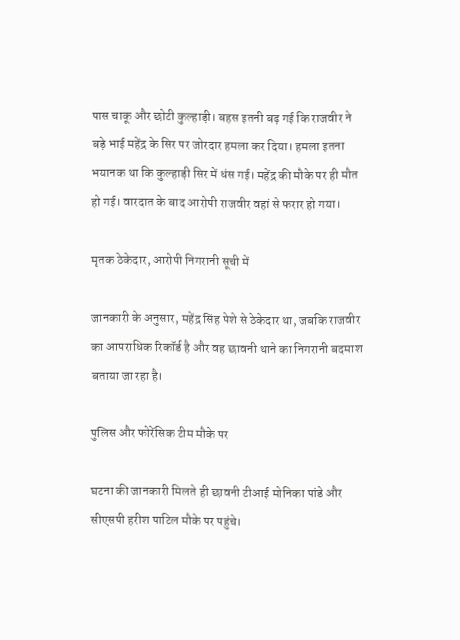पास चाकू और छोटी कुल्हाड़ी। बहस इतनी बढ़ गई कि राजवीर ने बड़े भाई महेंद्र के सिर पर जोरदार हमला कर दिया। हमला इतना भयानक था कि कुल्हाड़ी सिर में धंस गई। महेंद्र की मौके पर ही मौत हो गई। वारदात के बाद आरोपी राजवीर वहां से फरार हो गया।

मृतक ठेकेदार, आरोपी निगरानी सूची में

जानकारी के अनुसार, महेंद्र सिंह पेशे से ठेकेदार था, जबकि राजवीर का आपराधिक रिकॉर्ड है और वह छावनी थाने का निगरानी बदमाश बताया जा रहा है।

पुलिस और फोरेंसिक टीम मौके पर

घटना की जानकारी मिलते ही छावनी टीआई मोनिका पांडे और सीएसपी हरीश पाटिल मौके पर पहुंचे।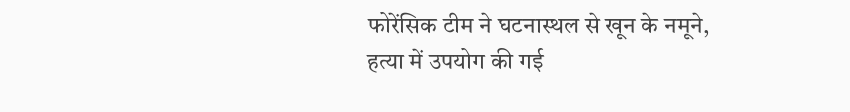फोरेंसिक टीम ने घटनास्थल से खून के नमूने, हत्या में उपयोग की गई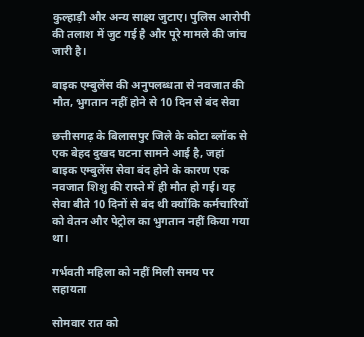कुल्हाड़ी और अन्य साक्ष्य जुटाए। पुलिस आरोपी की तलाश में जुट गई है और पूरे मामले की जांच जारी है।

बाइक एम्बुलेंस की अनुपलब्धता से नवजात की मौत, भुगतान नहीं होने से 10 दिन से बंद सेवा

छत्तीसगढ़ के बिलासपुर जिले के कोटा ब्लॉक से एक बेहद दुखद घटना सामने आई है, जहां बाइक एम्बुलेंस सेवा बंद होने के कारण एक नवजात शिशु की रास्ते में ही मौत हो गई। यह सेवा बीते 10 दिनों से बंद थी क्योंकि कर्मचारियों को वेतन और पेट्रोल का भुगतान नहीं किया गया था।

गर्भवती महिला को नहीं मिली समय पर सहायता

सोमवार रात को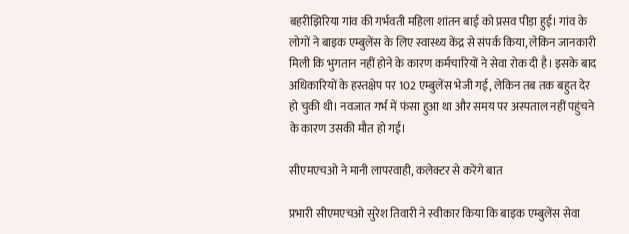बहरीझिरिया गांव की गर्भवती महिला शांतन बाई को प्रसव पीड़ा हुई। गांव के लोगों ने बाइक एम्बुलेंस के लिए स्वास्थ्य केंद्र से संपर्क किया, लेकिन जानकारी मिली कि भुगतान नहीं होने के कारण कर्मचारियों ने सेवा रोक दी है। इसके बाद अधिकारियों के हस्तक्षेप पर 102 एम्बुलेंस भेजी गई, लेकिन तब तक बहुत देर हो चुकी थी। नवजात गर्भ में फंसा हुआ था और समय पर अस्पताल नहीं पहुंचने के कारण उसकी मौत हो गई।

सीएमएचओ ने मानी लापरवाही, कलेक्टर से करेंगे बात

प्रभारी सीएमएचओ सुरेश तिवारी ने स्वीकार किया कि बाइक एम्बुलेंस सेवा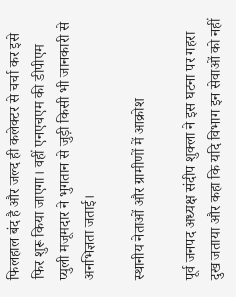फिलहाल बंद है और जल्द ही कलेक्टर से चर्चा कर इसे फिर शुरू किया जाएगा। वहीं एनएचएम की डीपीएम प्युली मजूमदार ने भुगतान से जुड़ी किसी भी जानकारी से अनभिज्ञता जताई।

स्थानीय नेताओं और ग्रामीणों में आक्रोश

पूर्व जनपद अध्यक्ष संदीप शुक्ला ने इस घटना पर गहरा दुख जताया और कहा कि यदि विभाग इन सेवाओं को नहीं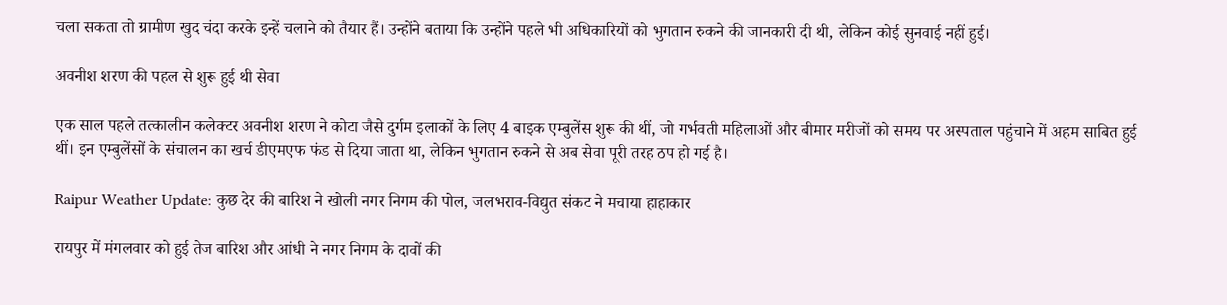चला सकता तो ग्रामीण खुद चंदा करके इन्हें चलाने को तैयार हैं। उन्होंने बताया कि उन्होंने पहले भी अधिकारियों को भुगतान रुकने की जानकारी दी थी, लेकिन कोई सुनवाई नहीं हुई।

अवनीश शरण की पहल से शुरू हुई थी सेवा

एक साल पहले तत्कालीन कलेक्टर अवनीश शरण ने कोटा जैसे दुर्गम इलाकों के लिए 4 बाइक एम्बुलेंस शुरू की थीं, जो गर्भवती महिलाओं और बीमार मरीजों को समय पर अस्पताल पहुंचाने में अहम साबित हुई थीं। इन एम्बुलेंसों के संचालन का खर्च डीएमएफ फंड से दिया जाता था, लेकिन भुगतान रुकने से अब सेवा पूरी तरह ठप हो गई है।

Raipur Weather Update: कुछ देर की बारिश ने खोली नगर निगम की पोल, जलभराव-विद्युत संकट ने मचाया हाहाकार

रायपुर में मंगलवार को हुई तेज बारिश और आंधी ने नगर निगम के दावों की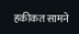हकीकत सामने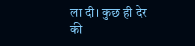ला दी। कुछ ही देर की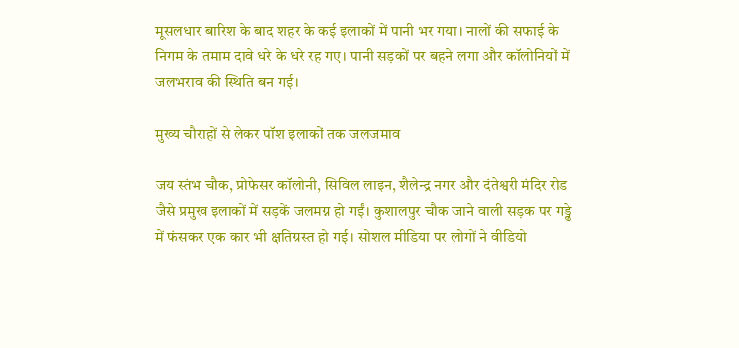मूसलधार बारिश के बाद शहर के कई इलाकों में पानी भर गया। नालों की सफाई के निगम के तमाम दावे धरे के धरे रह गए। पानी सड़कों पर बहने लगा और कॉलोनियों में जलभराव की स्थिति बन गई।

मुख्य चौराहों से लेकर पॉश इलाकों तक जलजमाव

जय स्तंभ चौक, प्रोफेसर कॉलोनी, सिविल लाइन, शैलेन्द्र नगर और दंतेश्वरी मंदिर रोड जैसे प्रमुख इलाकों में सड़कें जलमग्न हो गईं। कुशालपुर चौक जाने वाली सड़क पर गड्ढे में फंसकर एक कार भी क्षतिग्रस्त हो गई। सोशल मीडिया पर लोगों ने वीडियो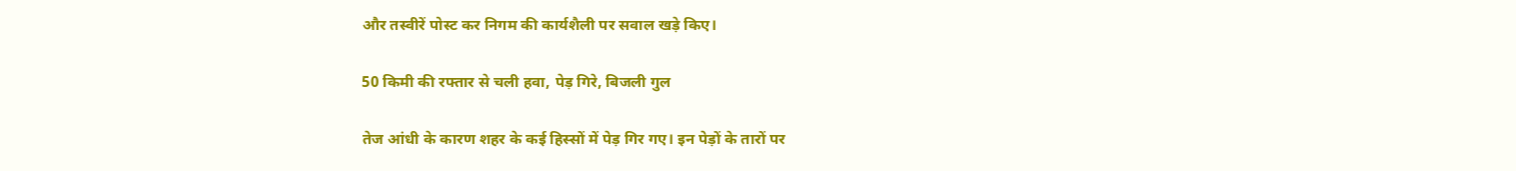और तस्वीरें पोस्ट कर निगम की कार्यशैली पर सवाल खड़े किए।

50 किमी की रफ्तार से चली हवा, पेड़ गिरे, बिजली गुल

तेज आंधी के कारण शहर के कई हिस्सों में पेड़ गिर गए। इन पेड़ों के तारों पर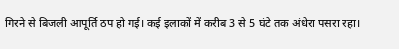गिरने से बिजली आपूर्ति ठप हो गई। कई इलाकों में करीब 3 से 5 घंटे तक अंधेरा पसरा रहा।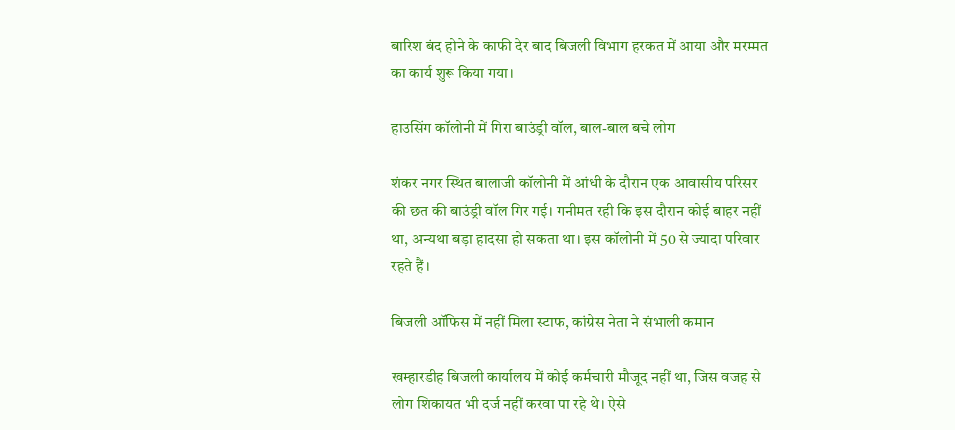बारिश बंद होने के काफी देर बाद बिजली विभाग हरकत में आया और मरम्मत का कार्य शुरू किया गया।

हाउसिंग कॉलोनी में गिरा बाउंड्री वॉल, बाल-बाल बचे लोग

शंकर नगर स्थित बालाजी कॉलोनी में आंधी के दौरान एक आवासीय परिसर की छत की बाउंड्री वॉल गिर गई। गनीमत रही कि इस दौरान कोई बाहर नहीं था, अन्यथा बड़ा हादसा हो सकता था। इस कॉलोनी में 50 से ज्यादा परिवार रहते हैं।

बिजली ऑफिस में नहीं मिला स्टाफ, कांग्रेस नेता ने संभाली कमान

खम्हारडीह बिजली कार्यालय में कोई कर्मचारी मौजूद नहीं था, जिस वजह से लोग शिकायत भी दर्ज नहीं करवा पा रहे थे। ऐसे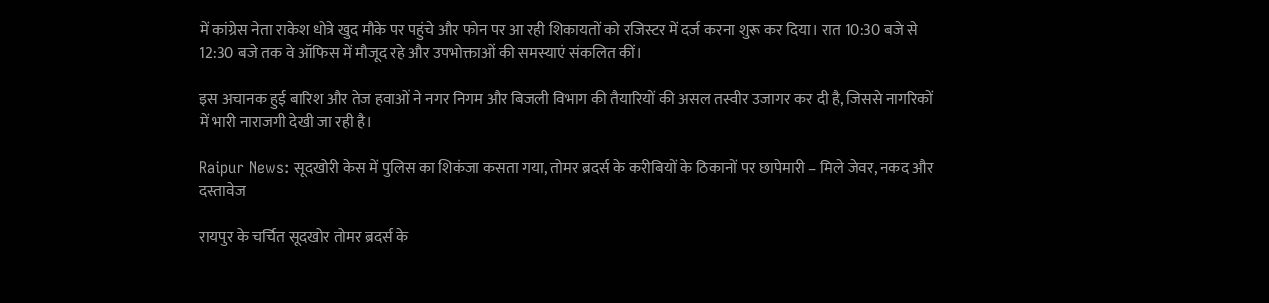में कांग्रेस नेता राकेश धोत्रे खुद मौके पर पहुंचे और फोन पर आ रही शिकायतों को रजिस्टर में दर्ज करना शुरू कर दिया। रात 10:30 बजे से 12:30 बजे तक वे ऑफिस में मौजूद रहे और उपभोक्ताओं की समस्याएं संकलित कीं।

इस अचानक हुई बारिश और तेज हवाओं ने नगर निगम और बिजली विभाग की तैयारियों की असल तस्वीर उजागर कर दी है, जिससे नागरिकों में भारी नाराजगी देखी जा रही है।

Raipur News: सूदखोरी केस में पुलिस का शिकंजा कसता गया, तोमर ब्रदर्स के करीबियों के ठिकानों पर छापेमारी – मिले जेवर, नकद और दस्तावेज

रायपुर के चर्चित सूदखोर तोमर ब्रदर्स के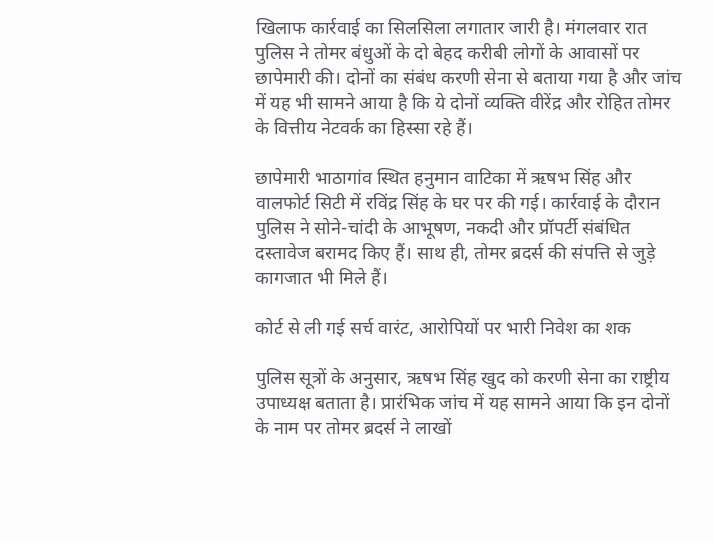खिलाफ कार्रवाई का सिलसिला लगातार जारी है। मंगलवार रात पुलिस ने तोमर बंधुओं के दो बेहद करीबी लोगों के आवासों पर छापेमारी की। दोनों का संबंध करणी सेना से बताया गया है और जांच में यह भी सामने आया है कि ये दोनों व्यक्ति वीरेंद्र और रोहित तोमर के वित्तीय नेटवर्क का हिस्सा रहे हैं।

छापेमारी भाठागांव स्थित हनुमान वाटिका में ऋषभ सिंह और वालफोर्ट सिटी में रविंद्र सिंह के घर पर की गई। कार्रवाई के दौरान पुलिस ने सोने-चांदी के आभूषण, नकदी और प्रॉपर्टी संबंधित दस्तावेज बरामद किए हैं। साथ ही, तोमर ब्रदर्स की संपत्ति से जुड़े कागजात भी मिले हैं।

कोर्ट से ली गई सर्च वारंट, आरोपियों पर भारी निवेश का शक

पुलिस सूत्रों के अनुसार, ऋषभ सिंह खुद को करणी सेना का राष्ट्रीय उपाध्यक्ष बताता है। प्रारंभिक जांच में यह सामने आया कि इन दोनों के नाम पर तोमर ब्रदर्स ने लाखों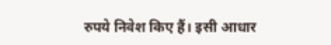रुपये निवेश किए हैं। इसी आधार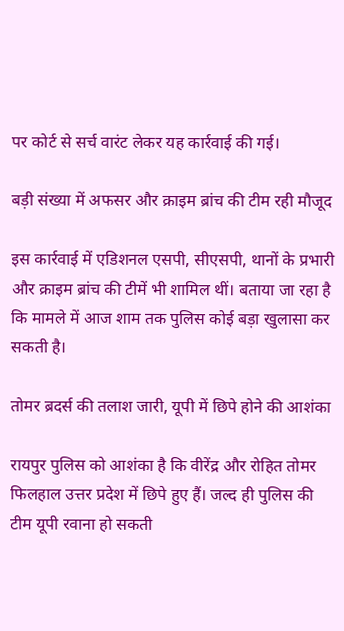पर कोर्ट से सर्च वारंट लेकर यह कार्रवाई की गई।

बड़ी संख्या में अफसर और क्राइम ब्रांच की टीम रही मौजूद

इस कार्रवाई में एडिशनल एसपी, सीएसपी, थानों के प्रभारी और क्राइम ब्रांच की टीमें भी शामिल थीं। बताया जा रहा है कि मामले में आज शाम तक पुलिस कोई बड़ा खुलासा कर सकती है।

तोमर ब्रदर्स की तलाश जारी, यूपी में छिपे होने की आशंका

रायपुर पुलिस को आशंका है कि वीरेंद्र और रोहित तोमर फिलहाल उत्तर प्रदेश में छिपे हुए हैं। जल्द ही पुलिस की टीम यूपी रवाना हो सकती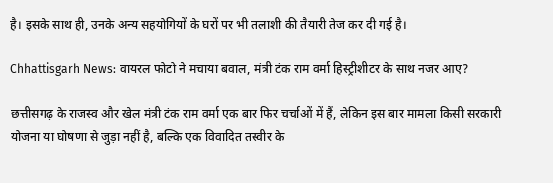है। इसके साथ ही, उनके अन्य सहयोगियों के घरों पर भी तलाशी की तैयारी तेज कर दी गई है।

Chhattisgarh News: वायरल फोटो ने मचाया बवाल, मंत्री टंक राम वर्मा हिस्ट्रीशीटर के साथ नजर आए?

छत्तीसगढ़ के राजस्व और खेल मंत्री टंक राम वर्मा एक बार फिर चर्चाओं में हैं, लेकिन इस बार मामला किसी सरकारी योजना या घोषणा से जुड़ा नहीं है, बल्कि एक विवादित तस्वीर के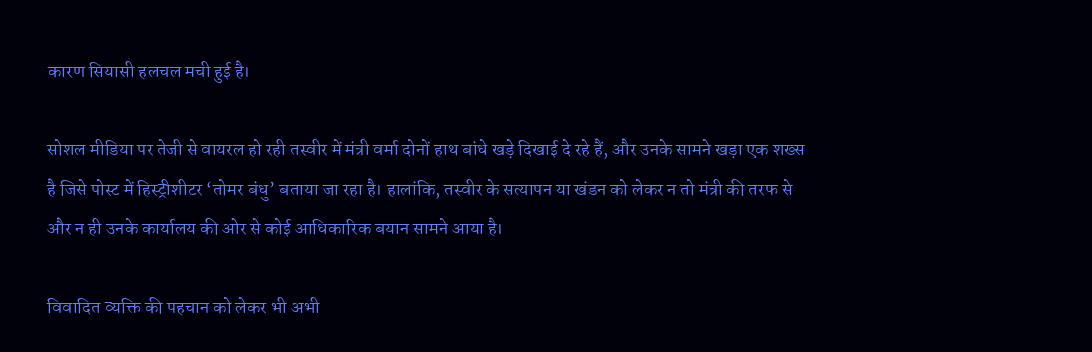कारण सियासी हलचल मची हुई है।

सोशल मीडिया पर तेजी से वायरल हो रही तस्वीर में मंत्री वर्मा दोनों हाथ बांधे खड़े दिखाई दे रहे हैं, और उनके सामने खड़ा एक शख्स है जिसे पोस्ट में हिस्ट्रीशीटर ‘तोमर बंधु’ बताया जा रहा है। हालांकि, तस्वीर के सत्यापन या खंडन को लेकर न तो मंत्री की तरफ से और न ही उनके कार्यालय की ओर से कोई आधिकारिक बयान सामने आया है।

विवादित व्यक्ति की पहचान को लेकर भी अभी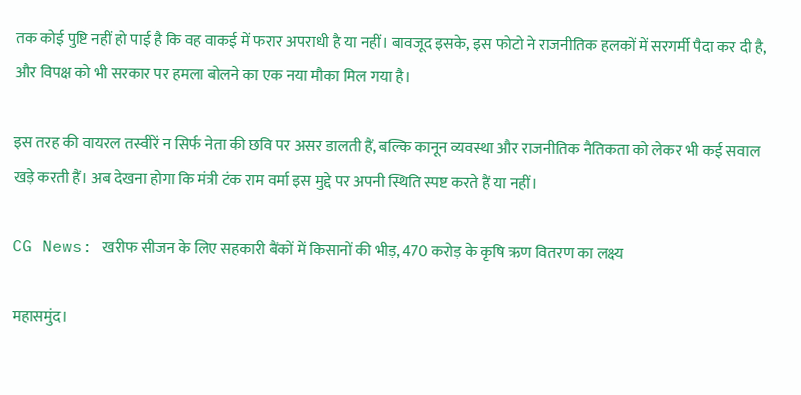तक कोई पुष्टि नहीं हो पाई है कि वह वाकई में फरार अपराधी है या नहीं। बावजूद इसके, इस फोटो ने राजनीतिक हलकों में सरगर्मी पैदा कर दी है, और विपक्ष को भी सरकार पर हमला बोलने का एक नया मौका मिल गया है।

इस तरह की वायरल तस्वीरें न सिर्फ नेता की छवि पर असर डालती हैं, बल्कि कानून व्यवस्था और राजनीतिक नैतिकता को लेकर भी कई सवाल खड़े करती हैं। अब देखना होगा कि मंत्री टंक राम वर्मा इस मुद्दे पर अपनी स्थिति स्पष्ट करते हैं या नहीं।

CG News: खरीफ सीजन के लिए सहकारी बैंकों में किसानों की भीड़, 470 करोड़ के कृषि ऋण वितरण का लक्ष्य

महासमुंद।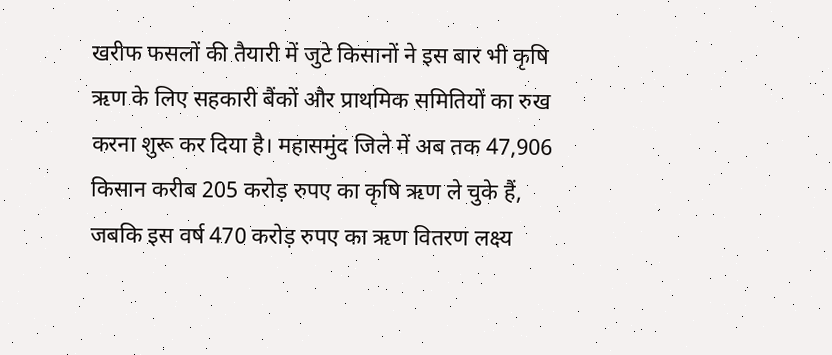खरीफ फसलों की तैयारी में जुटे किसानों ने इस बार भी कृषि ऋण के लिए सहकारी बैंकों और प्राथमिक समितियों का रुख करना शुरू कर दिया है। महासमुंद जिले में अब तक 47,906 किसान करीब 205 करोड़ रुपए का कृषि ऋण ले चुके हैं, जबकि इस वर्ष 470 करोड़ रुपए का ऋण वितरण लक्ष्य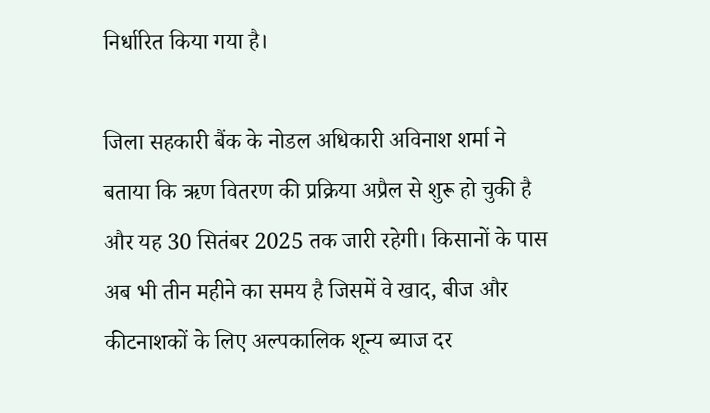निर्धारित किया गया है।

जिला सहकारी बैंक के नोडल अधिकारी अविनाश शर्मा ने बताया कि ऋण वितरण की प्रक्रिया अप्रैल से शुरू हो चुकी है और यह 30 सितंबर 2025 तक जारी रहेगी। किसानों के पास अब भी तीन महीने का समय है जिसमें वे खाद, बीज और कीटनाशकों के लिए अल्पकालिक शून्य ब्याज दर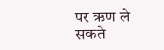पर ऋण ले सकते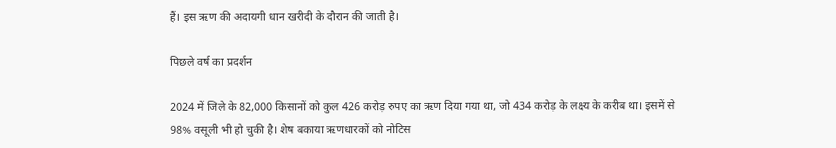हैं। इस ऋण की अदायगी धान खरीदी के दौरान की जाती है।

पिछले वर्ष का प्रदर्शन

2024 में जिले के 82,000 किसानों को कुल 426 करोड़ रुपए का ऋण दिया गया था, जो 434 करोड़ के लक्ष्य के करीब था। इसमें से 98% वसूली भी हो चुकी है। शेष बकाया ऋणधारकों को नोटिस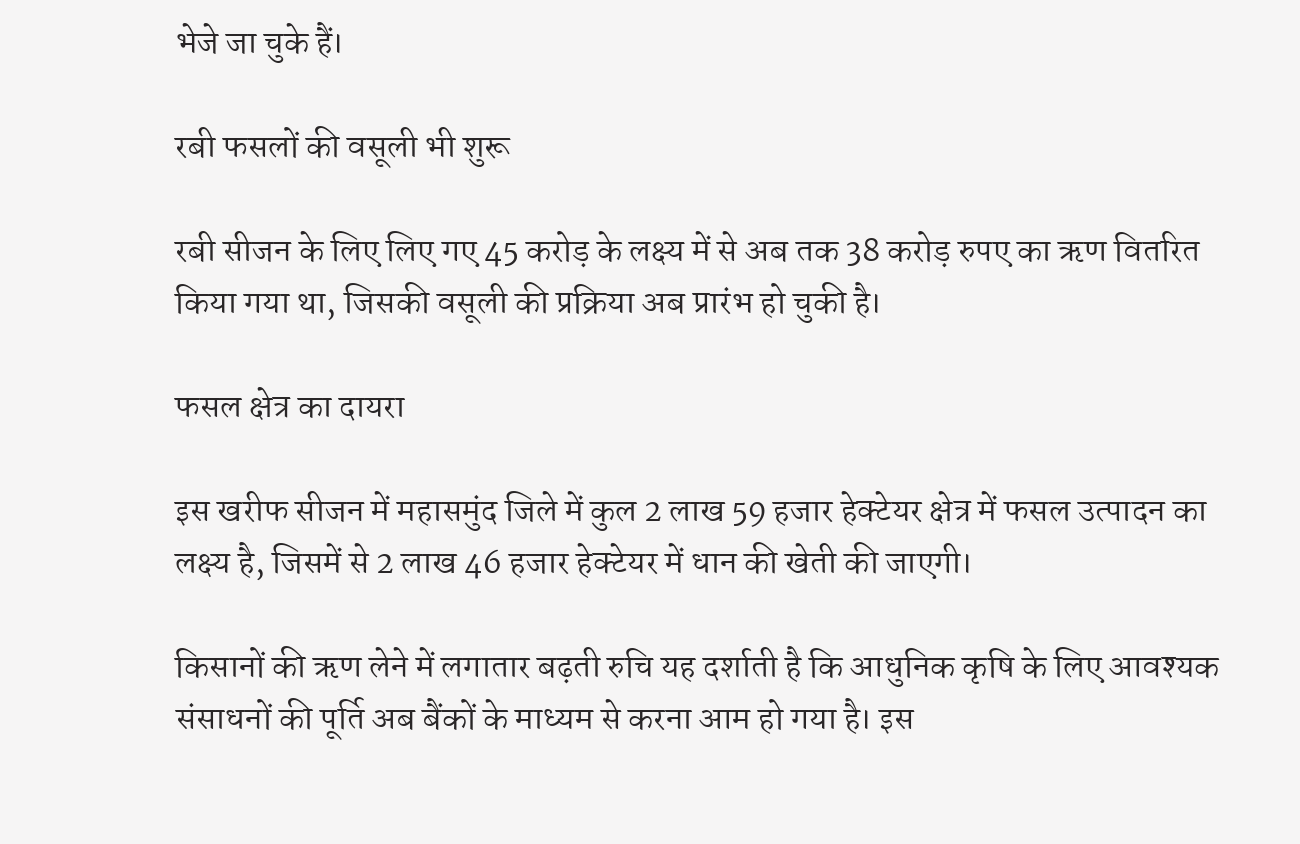भेजे जा चुके हैं।

रबी फसलों की वसूली भी शुरू

रबी सीजन के लिए लिए गए 45 करोड़ के लक्ष्य में से अब तक 38 करोड़ रुपए का ऋण वितरित किया गया था, जिसकी वसूली की प्रक्रिया अब प्रारंभ हो चुकी है।

फसल क्षेत्र का दायरा

इस खरीफ सीजन में महासमुंद जिले में कुल 2 लाख 59 हजार हेक्टेयर क्षेत्र में फसल उत्पादन का लक्ष्य है, जिसमें से 2 लाख 46 हजार हेक्टेयर में धान की खेती की जाएगी।

किसानों की ऋण लेने में लगातार बढ़ती रुचि यह दर्शाती है कि आधुनिक कृषि के लिए आवश्यक संसाधनों की पूर्ति अब बैंकों के माध्यम से करना आम हो गया है। इस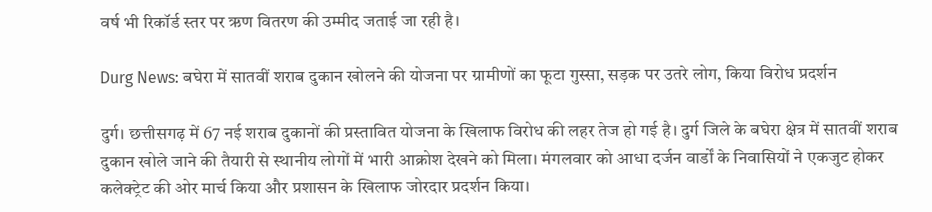वर्ष भी रिकॉर्ड स्तर पर ऋण वितरण की उम्मीद जताई जा रही है।

Durg News: बघेरा में सातवीं शराब दुकान खोलने की योजना पर ग्रामीणों का फूटा गुस्सा, सड़क पर उतरे लोग, किया विरोध प्रदर्शन

दुर्ग। छत्तीसगढ़ में 67 नई शराब दुकानों की प्रस्तावित योजना के खिलाफ विरोध की लहर तेज हो गई है। दुर्ग जिले के बघेरा क्षेत्र में सातवीं शराब दुकान खोले जाने की तैयारी से स्थानीय लोगों में भारी आक्रोश देखने को मिला। मंगलवार को आधा दर्जन वार्डों के निवासियों ने एकजुट होकर कलेक्ट्रेट की ओर मार्च किया और प्रशासन के खिलाफ जोरदार प्रदर्शन किया।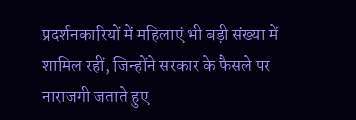प्रदर्शनकारियों में महिलाएं भी बड़ी संख्या में शामिल रहीं, जिन्होंने सरकार के फैसले पर नाराजगी जताते हुए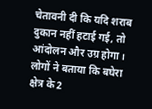चेतावनी दी कि यदि शराब दुकान नहीं हटाई गई, तो आंदोलन और उग्र होगा। लोगों ने बताया कि बघेरा क्षेत्र के 2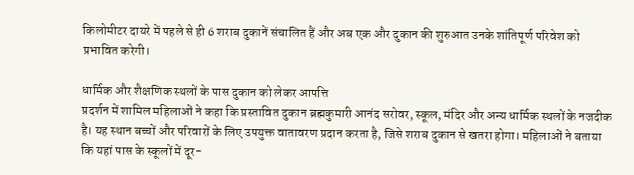किलोमीटर दायरे में पहले से ही 6 शराब दुकानें संचालित हैं और अब एक और दुकान की शुरुआत उनके शांतिपूर्ण परिवेश को प्रभावित करेगी।

धार्मिक और शैक्षणिक स्थलों के पास दुकान को लेकर आपत्ति
प्रदर्शन में शामिल महिलाओं ने कहा कि प्रस्तावित दुकान ब्रह्मकुमारी आनंद सरोवर, स्कूल, मंदिर और अन्य धार्मिक स्थलों के नजदीक है। यह स्थान बच्चों और परिवारों के लिए उपयुक्त वातावरण प्रदान करता है, जिसे शराब दुकान से खतरा होगा। महिलाओं ने बताया कि यहां पास के स्कूलों में दूर-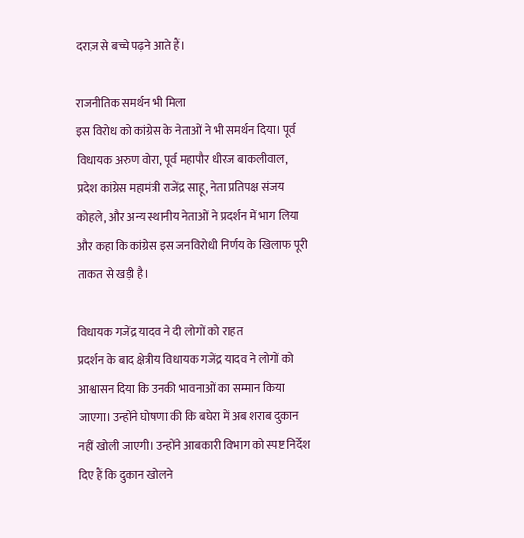दराज़ से बच्चे पढ़ने आते हैं।

राजनीतिक समर्थन भी मिला
इस विरोध को कांग्रेस के नेताओं ने भी समर्थन दिया। पूर्व विधायक अरुण वोरा, पूर्व महापौर धीरज बाकलीवाल, प्रदेश कांग्रेस महामंत्री राजेंद्र साहू, नेता प्रतिपक्ष संजय कोहले, और अन्य स्थानीय नेताओं ने प्रदर्शन में भाग लिया और कहा कि कांग्रेस इस जनविरोधी निर्णय के खिलाफ पूरी ताकत से खड़ी है।

विधायक गजेंद्र यादव ने दी लोगों को राहत
प्रदर्शन के बाद क्षेत्रीय विधायक गजेंद्र यादव ने लोगों को आश्वासन दिया कि उनकी भावनाओं का सम्मान किया जाएगा। उन्होंने घोषणा की कि बघेरा में अब शराब दुकान नहीं खोली जाएगी। उन्होंने आबकारी विभाग को स्पष्ट निर्देश दिए हैं कि दुकान खोलने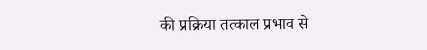की प्रक्रिया तत्काल प्रभाव से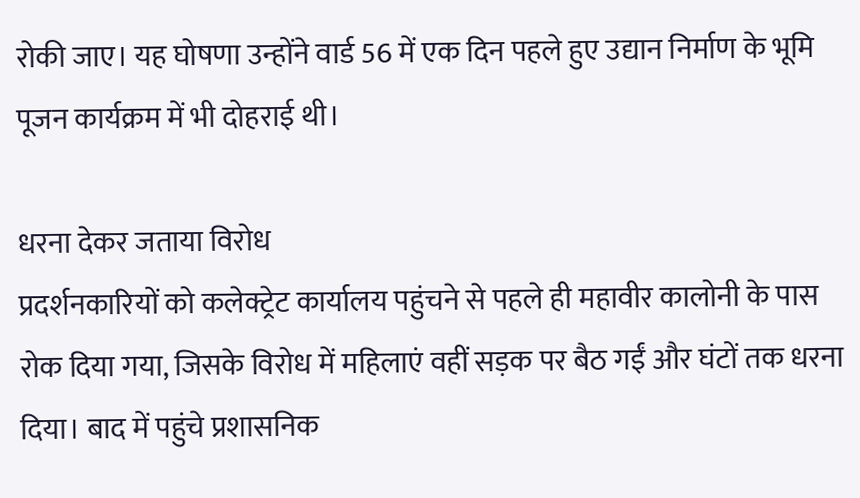रोकी जाए। यह घोषणा उन्होंने वार्ड 56 में एक दिन पहले हुए उद्यान निर्माण के भूमि पूजन कार्यक्रम में भी दोहराई थी।

धरना देकर जताया विरोध
प्रदर्शनकारियों को कलेक्ट्रेट कार्यालय पहुंचने से पहले ही महावीर कालोनी के पास रोक दिया गया, जिसके विरोध में महिलाएं वहीं सड़क पर बैठ गईं और घंटों तक धरना दिया। बाद में पहुंचे प्रशासनिक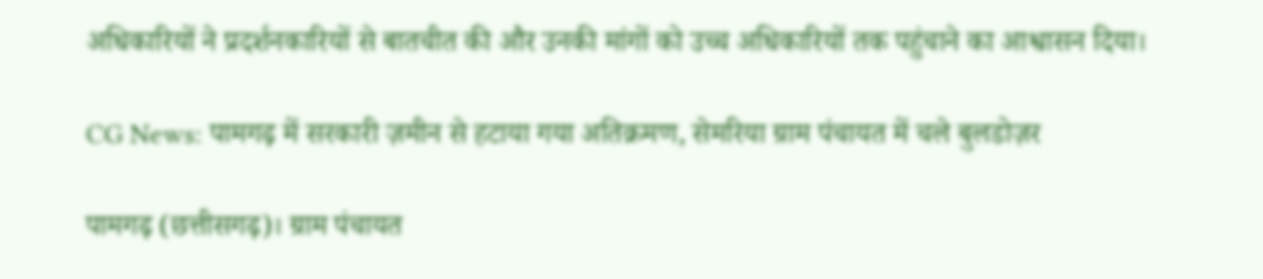अधिकारियों ने प्रदर्शनकारियों से बातचीत की और उनकी मांगों को उच्च अधिकारियों तक पहुंचाने का आश्वासन दिया।

CG News: पामगढ़ में सरकारी ज़मीन से हटाया गया अतिक्रमण, सेमरिया ग्राम पंचायत में चले बुलडोज़र

पामगढ़ (छत्तीसगढ़)। ग्राम पंचायत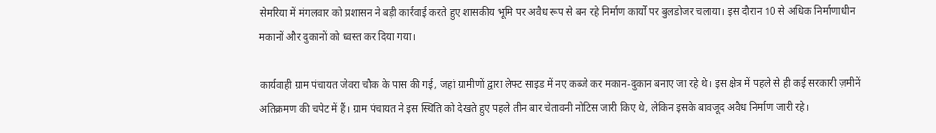सेमरिया में मंगलवार को प्रशासन ने बड़ी कार्रवाई करते हुए शासकीय भूमि पर अवैध रूप से बन रहे निर्माण कार्यों पर बुलडोजर चलाया। इस दौरान 10 से अधिक निर्माणाधीन मकानों और दुकानों को ध्वस्त कर दिया गया।

कार्यवाही ग्राम पंचायत जेवरा चौक के पास की गई, जहां ग्रामीणों द्वारा लेफ्ट साइड में नए कब्जे कर मकान-दुकान बनाए जा रहे थे। इस क्षेत्र में पहले से ही कई सरकारी ज़मीनें अतिक्रमण की चपेट में हैं। ग्राम पंचायत ने इस स्थिति को देखते हुए पहले तीन बार चेतावनी नोटिस जारी किए थे, लेकिन इसके बावजूद अवैध निर्माण जारी रहे।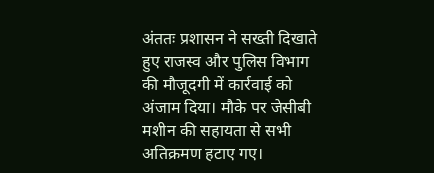अंततः प्रशासन ने सख्ती दिखाते हुए राजस्व और पुलिस विभाग की मौजूदगी में कार्रवाई को अंजाम दिया। मौके पर जेसीबी मशीन की सहायता से सभी अतिक्रमण हटाए गए।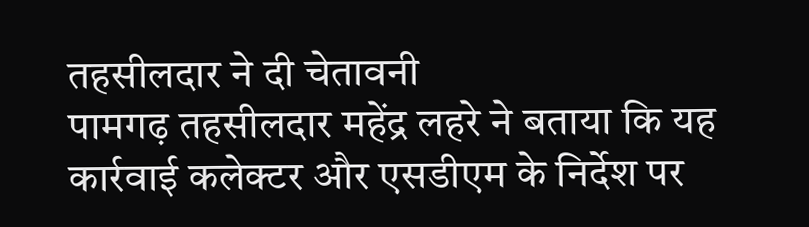तहसीलदार ने दी चेतावनी
पामगढ़ तहसीलदार महेंद्र लहरे ने बताया कि यह कार्रवाई कलेक्टर और एसडीएम के निर्देश पर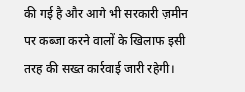की गई है और आगे भी सरकारी ज़मीन पर कब्जा करने वालों के खिलाफ इसी तरह की सख्त कार्रवाई जारी रहेगी।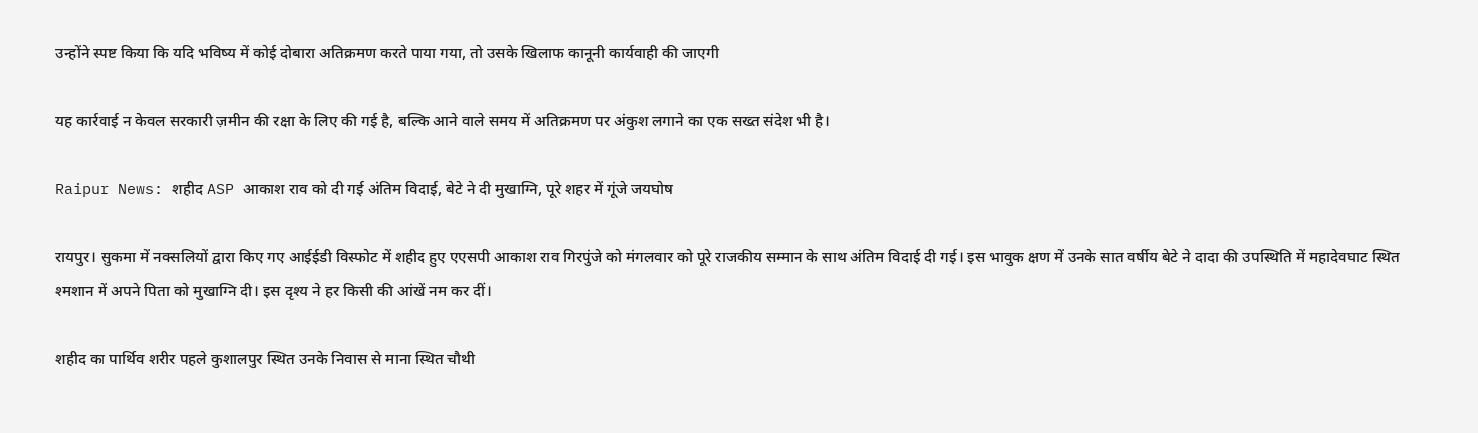उन्होंने स्पष्ट किया कि यदि भविष्य में कोई दोबारा अतिक्रमण करते पाया गया, तो उसके खिलाफ कानूनी कार्यवाही की जाएगी

यह कार्रवाई न केवल सरकारी ज़मीन की रक्षा के लिए की गई है, बल्कि आने वाले समय में अतिक्रमण पर अंकुश लगाने का एक सख्त संदेश भी है।

Raipur News: शहीद ASP आकाश राव को दी गई अंतिम विदाई, बेटे ने दी मुखाग्नि, पूरे शहर में गूंजे जयघोष

रायपुर। सुकमा में नक्सलियों द्वारा किए गए आईईडी विस्फोट में शहीद हुए एएसपी आकाश राव गिरपुंजे को मंगलवार को पूरे राजकीय सम्मान के साथ अंतिम विदाई दी गई। इस भावुक क्षण में उनके सात वर्षीय बेटे ने दादा की उपस्थिति में महादेवघाट स्थित श्मशान में अपने पिता को मुखाग्नि दी। इस दृश्य ने हर किसी की आंखें नम कर दीं।

शहीद का पार्थिव शरीर पहले कुशालपुर स्थित उनके निवास से माना स्थित चौथी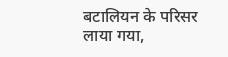बटालियन के परिसर लाया गया,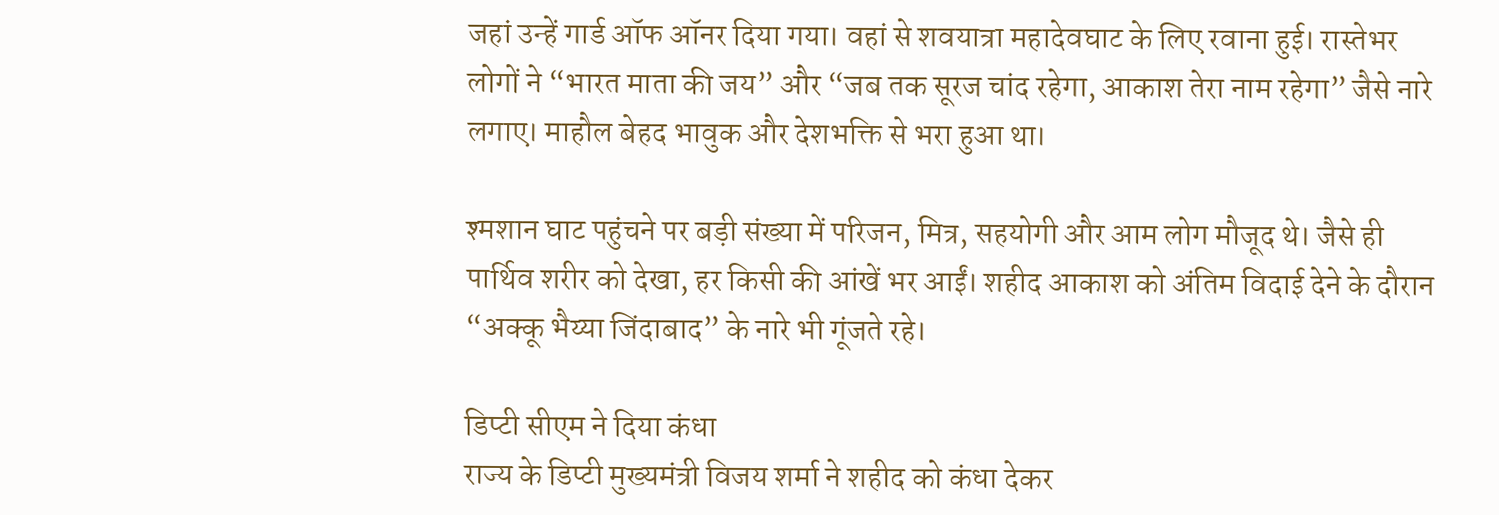जहां उन्हें गार्ड ऑफ ऑनर दिया गया। वहां से शवयात्रा महादेवघाट के लिए रवाना हुई। रास्तेभर लोगों ने “भारत माता की जय” और “जब तक सूरज चांद रहेगा, आकाश तेरा नाम रहेगा” जैसे नारे लगाए। माहौल बेहद भावुक और देशभक्ति से भरा हुआ था।

श्मशान घाट पहुंचने पर बड़ी संख्या में परिजन, मित्र, सहयोगी और आम लोग मौजूद थे। जैसे ही पार्थिव शरीर को देखा, हर किसी की आंखें भर आईं। शहीद आकाश को अंतिम विदाई देने के दौरान “अक्कू भैय्या जिंदाबाद” के नारे भी गूंजते रहे।

डिप्टी सीएम ने दिया कंधा
राज्य के डिप्टी मुख्यमंत्री विजय शर्मा ने शहीद को कंधा देकर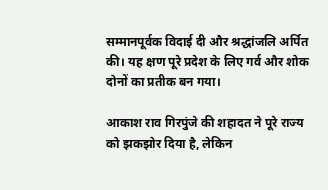सम्मानपूर्वक विदाई दी और श्रद्धांजलि अर्पित की। यह क्षण पूरे प्रदेश के लिए गर्व और शोक दोनों का प्रतीक बन गया।

आकाश राव गिरपुंजे की शहादत ने पूरे राज्य को झकझोर दिया है, लेकिन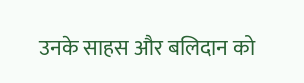उनके साहस और बलिदान को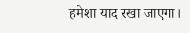हमेशा याद रखा जाएगा।